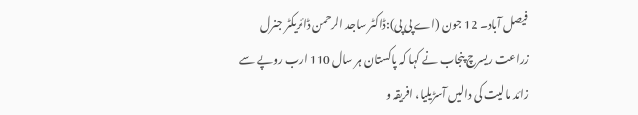فیصل آباد۔ 12 جون (اے پی پی):ڈاکٹر ساجد الرحمن ڈائریکٹر جنرل زراعت ریسرچ پنجاب نے کہا کہ پاکستان ہر سال 110 ارب روپے سے زائد مالیت کی دالیں آسڑیلیا، افریقہ و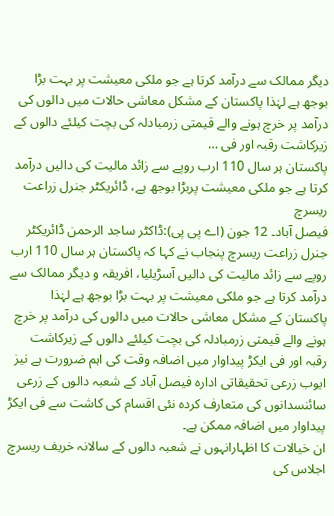دیگر ممالک سے درآمد کرتا ہے جو ملکی معیشت پر بہت بڑا بوجھ ہے لہٰذا پاکستان کے مشکل معاشی حالات میں دالوں کی درآمد پر خرچ ہونے والے قیمتی زرمبادلہ کی بچت کیلئے دالوں کے زیرکاشت رقبہ اور فی …
پاکستان ہر سال 110 ارب روپے سے زائد مالیت کی دالیں درآمد کرتا ہے جو ملکی معیشت پربڑا بوجھ ہے، ڈائریکٹر جنرل زراعت ریسرچ
فیصل آباد۔ 12 جون (اے پی پی):ڈاکٹر ساجد الرحمن ڈائریکٹر جنرل زراعت ریسرچ پنجاب نے کہا کہ پاکستان ہر سال 110 ارب روپے سے زائد مالیت کی دالیں آسڑیلیا، افریقہ و دیگر ممالک سے درآمد کرتا ہے جو ملکی معیشت پر بہت بڑا بوجھ ہے لہٰذا پاکستان کے مشکل معاشی حالات میں دالوں کی درآمد پر خرچ ہونے والے قیمتی زرمبادلہ کی بچت کیلئے دالوں کے زیرکاشت رقبہ اور فی ایکڑ پیداوار میں اضافہ وقت کی اہم ضرورت ہے نیز ایوب زرعی تحقیقاتی ادارہ فیصل آباد کے شعبہ دالوں کے زرعی سائنسدانوں کی متعارف کردہ نئی اقسام کی کاشت سے فی ایکڑ پیداوار میں اضافہ ممکن ہے۔
ان خیالات کا اظہارانہوں نے شعبہ دالوں کے سالانہ خریف ریسرچ اجلاس کی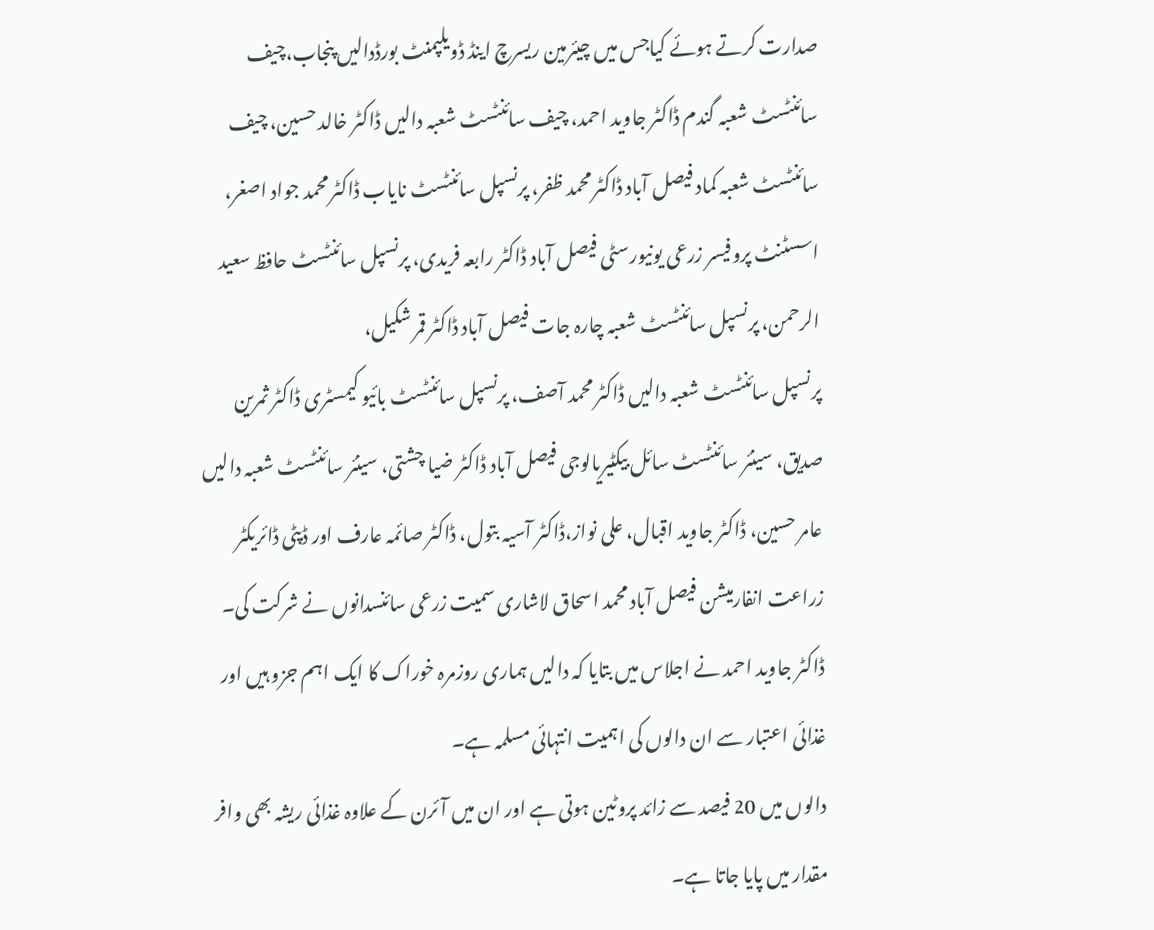صدارت کرتے ہوئے کیاجس میں چیئرمین ریسرچ اینڈ ڈویلپمنٹ بورڈدالیں پنجاب،چیف سائنٹسٹ شعبہ گندم ڈاکٹر جاوید احمد، چیف سائنٹسٹ شعبہ دالیں ڈاکٹر خالد حسین، چیف سائنٹسٹ شعبہ کماد فیصل آباد ڈاکٹر محمد ظفر، پرنسپل سائنٹسٹ نایاب ڈاکٹر محمد جواد اصغر، اسسٹنٹ پروفیسر زرعی یونیورسٹی فیصل آباد ڈاکٹر رابعہ فریدی، پرنسپل سائنٹسٹ حافظ سعید الرحمن، پرنسپل سائنٹسٹ شعبہ چارہ جات فیصل آباد ڈاکٹر قمر شکیل،
پرنسپل سائنٹسٹ شعبہ دالیں ڈاکٹر محمد آصف، پرنسپل سائنٹسٹ بائیو کیمسٹری ڈاکٹر ثمرین صدیق، سینئر سائنٹسٹ سائل بیکٹیریالوجی فیصل آباد ڈاکٹر ضیا چشتی، سینئر سائنٹسٹ شعبہ دالیں عامر حسین، ڈاکٹر جاوید اقبال، علی نواز،ڈاکٹر آسیہ بتول، ڈاکٹر صائمہ عارف اور ڈپٹی ڈائریکٹر زراعت انفارمیشن فیصل آباد محمد اسحاق لاشاری سمیت زرعی سائنسدانوں نے شرکت کی۔ ڈاکٹر جاوید احمد نے اجلاس میں بتایا کہ دالیں ہماری روزمرہ خوراک کا ایک اہم جزو ہیں اور غذائی اعتبار سے ان دالوں کی اہمیت انتہائی مسلمہ ہے۔
دالوں میں 20 فیصد سے زائد پروٹین ہوتی ہے اور ان میں آئرن کے علاوہ غذائی ریشہ بھی وافر مقدار میں پایا جاتا ہے۔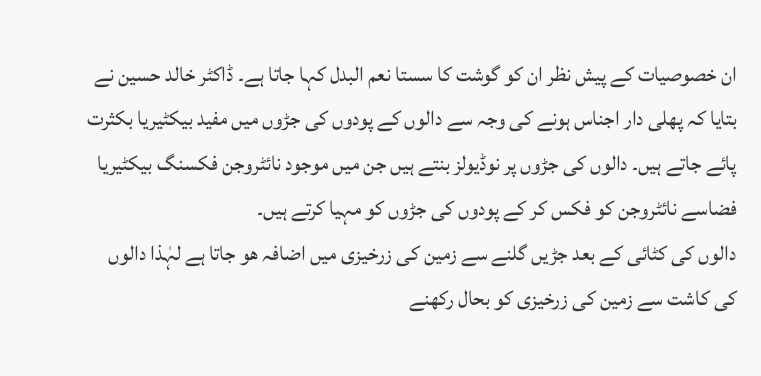ان خصوصیات کے پیش نظر ان کو گوشت کا سستا نعم البدل کہا جاتا ہے۔ ڈاکٹر خالد حسین نے بتایا کہ پھلی دار اجناس ہونے کی وجہ سے دالوں کے پودوں کی جڑوں میں مفید بیکٹیریا بکثرت پائے جاتے ہیں۔ دالوں کی جڑوں پر نوڈیولز بنتے ہیں جن میں موجود نائٹروجن فکسنگ بیکٹیریا فضاسے نائٹروجن کو فکس کر کے پودوں کی جڑوں کو مہیا کرتے ہیں۔
دالوں کی کٹائی کے بعد جڑیں گلنے سے زمین کی زرخیزی میں اضافہ ھو جاتا ہے لہٰذا دالوں کی کاشت سے زمین کی زرخیزی کو بحال رکھنے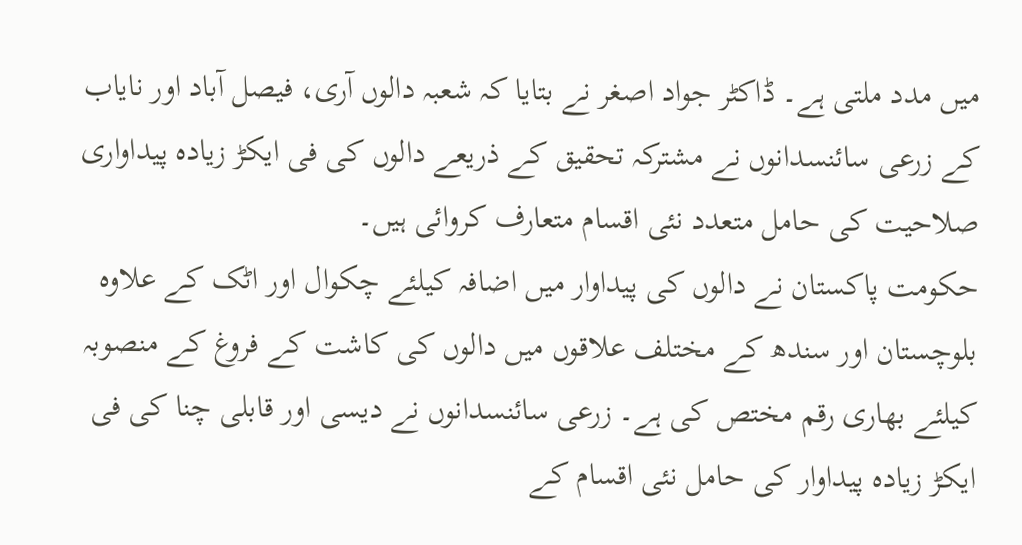میں مدد ملتی ہے۔ ڈاکٹر جواد اصغر نے بتایا کہ شعبہ دالوں آری، فیصل آباد اور نایاب کے زرعی سائنسدانوں نے مشترکہ تحقیق کے ذریعے دالوں کی فی ایکڑ زیادہ پیداواری صلاحیت کی حامل متعدد نئی اقسام متعارف کروائی ہیں۔
حکومت پاکستان نے دالوں کی پیداوار میں اضافہ کیلئے چکوال اور اٹک کے علاوہ بلوچستان اور سندھ کے مختلف علاقوں میں دالوں کی کاشت کے فروغ کے منصوبہ کیلئے بھاری رقم مختص کی ہے۔ زرعی سائنسدانوں نے دیسی اور قابلی چنا کی فی ایکڑ زیادہ پیداوار کی حامل نئی اقسام کے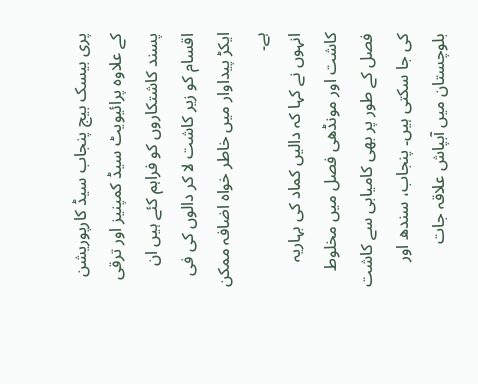پری بیسک بیج پنجاب سیڈ کارپوریشن کے علاوہ پرائیویٹ سیڈ کمپنیز اور ترقی پسند کاشتکاروں کو فراہم کئے ہیں ان اقسام کو زیر کاشت لا کر دالوں کی فی ایکڑ پیداوار میں خاطر خواہ اضافہ ممکن ہے۔
انہوں نے کہا کہ دالیں کماد کی بہاریہ کاشت اور مونڈھی فصل میں مخلوط فصل کے طور پر بھی کامیابی سے کاشت کی جا سکتی ہیں۔ پنجاب، سندھ اور بلوچستان میں آبپاش علاقہ جات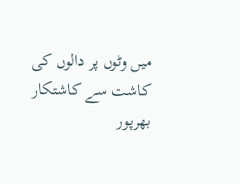میں وٹوں پر دالوں کی کاشت سے کاشتکار بھرپور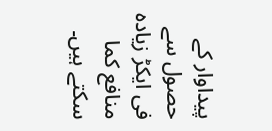پیداوار کے حصول سے فی ایکڑ زیادہ منافع کما سکتے ہیں۔